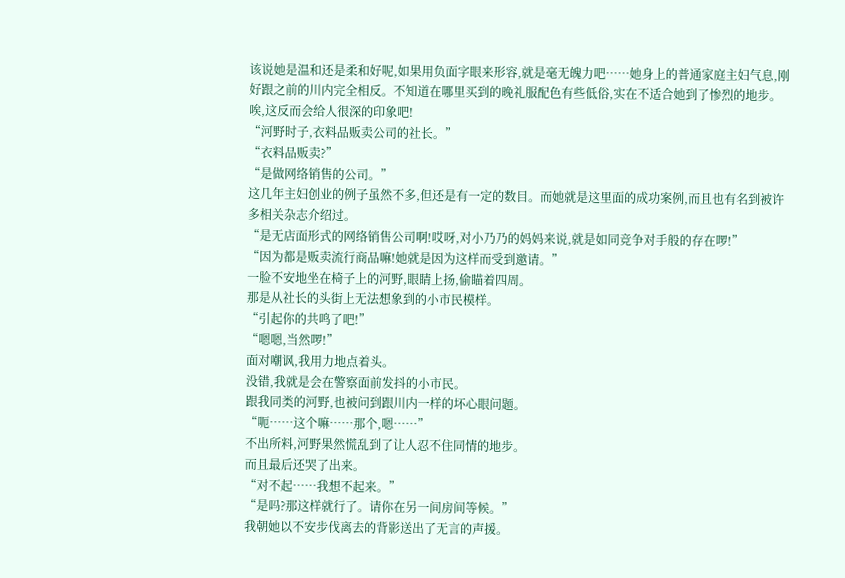该说她是温和还是柔和好呢,如果用负面字眼来形容,就是毫无魄力吧……她身上的普通家庭主妇气息,刚好跟之前的川内完全相反。不知道在哪里买到的晚礼服配色有些低俗,实在不适合她到了惨烈的地步。
唉,这反而会给人很深的印象吧!
“河野时子,衣料品贩卖公司的社长。”
“衣料品贩卖?”
“是做网络销售的公司。”
这几年主妇创业的例子虽然不多,但还是有一定的数目。而她就是这里面的成功案例,而且也有名到被许多相关杂志介绍过。
“是无店面形式的网络销售公司啊!哎呀,对小乃乃的妈妈来说,就是如同竞争对手般的存在啰!”
“因为都是贩卖流行商品嘛!她就是因为这样而受到邀请。”
一脸不安地坐在椅子上的河野,眼睛上扬,偷瞄着四周。
那是从社长的头街上无法想象到的小市民模样。
“引起你的共鸣了吧!”
“嗯嗯,当然啰!”
面对嘲讽,我用力地点着头。
没错,我就是会在警察面前发抖的小市民。
跟我同类的河野,也被问到跟川内一样的坏心眼问题。
“呃……这个嘛……那个,嗯……”
不出所料,河野果然慌乱到了让人忍不住同情的地步。
而且最后还哭了出来。
“对不起……我想不起来。”
“是吗?那这样就行了。请你在另一间房间等候。”
我朝她以不安步伐离去的背影送出了无言的声援。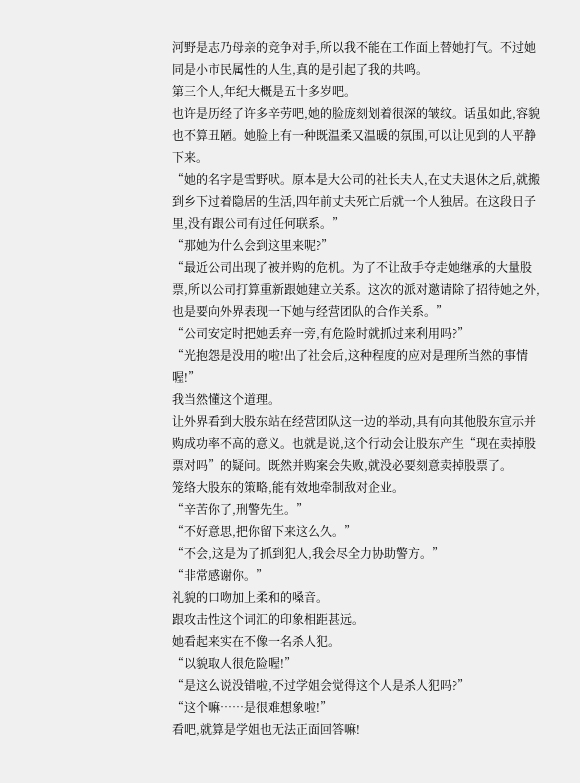河野是志乃母亲的竞争对手,所以我不能在工作面上替她打气。不过她同是小市民属性的人生,真的是引起了我的共鸣。
第三个人,年纪大概是五十多岁吧。
也许是历经了许多辛劳吧,她的脸庞刻划着很深的皱纹。话虽如此,容貌也不算丑陋。她脸上有一种既温柔又温暖的氛围,可以让见到的人平静下来。
“她的名字是雪野吠。原本是大公司的社长夫人,在丈夫退休之后,就搬到乡下过着隐居的生活,四年前丈夫死亡后就一个人独居。在这段日子里,没有跟公司有过任何联系。”
“那她为什么会到这里来呢?”
“最近公司出现了被并购的危机。为了不让敌手夺走她继承的大量股票,所以公司打算重新跟她建立关系。这次的派对邀请除了招待她之外,也是要向外界表现一下她与经营团队的合作关系。”
“公司安定时把她丢弃一旁,有危险时就抓过来利用吗?”
“光抱怨是没用的啦!出了社会后,这种程度的应对是理所当然的事情喔!”
我当然懂这个道理。
让外界看到大股东站在经营团队这一边的举动,具有向其他股东宣示并购成功率不高的意义。也就是说,这个行动会让股东产生“现在卖掉股票对吗”的疑问。既然并购案会失败,就没必要刻意卖掉股票了。
笼络大股东的策略,能有效地牵制敌对企业。
“辛苦你了,刑警先生。”
“不好意思,把你留下来这么久。”
“不会,这是为了抓到犯人,我会尽全力协助警方。”
“非常感谢你。”
礼貌的口吻加上柔和的嗓音。
跟攻击性这个词汇的印象相距甚远。
她看起来实在不像一名杀人犯。
“以貌取人很危险喔!”
“是这么说没错啦,不过学姐会觉得这个人是杀人犯吗?”
“这个嘛……是很难想象啦!”
看吧,就算是学姐也无法正面回答嘛!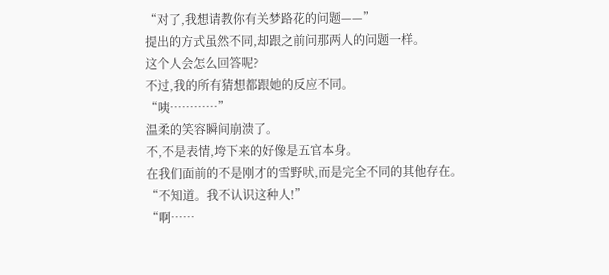“对了,我想请教你有关梦路花的问题——”
提出的方式虽然不同,却跟之前问那两人的问题一样。
这个人会怎么回答呢?
不过,我的所有猜想都跟她的反应不同。
“咦…………”
温柔的笑容瞬间崩溃了。
不,不是表情,垮下来的好像是五官本身。
在我们面前的不是刚才的雪野吠,而是完全不同的其他存在。
“不知道。我不认识这种人!”
“啊……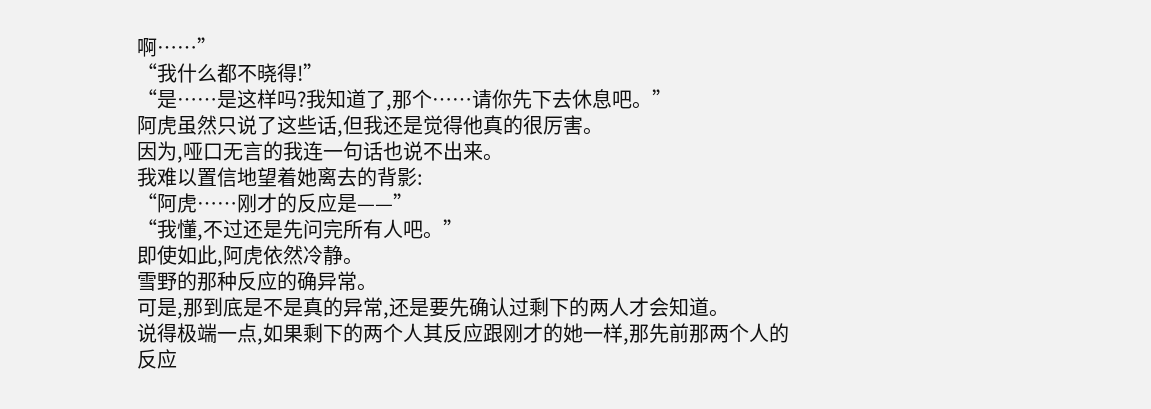啊……”
“我什么都不晓得!”
“是……是这样吗?我知道了,那个……请你先下去休息吧。”
阿虎虽然只说了这些话,但我还是觉得他真的很厉害。
因为,哑口无言的我连一句话也说不出来。
我难以置信地望着她离去的背影:
“阿虎……刚才的反应是——”
“我懂,不过还是先问完所有人吧。”
即使如此,阿虎依然冷静。
雪野的那种反应的确异常。
可是,那到底是不是真的异常,还是要先确认过剩下的两人才会知道。
说得极端一点,如果剩下的两个人其反应跟刚才的她一样,那先前那两个人的反应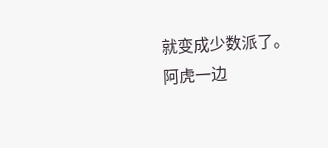就变成少数派了。
阿虎一边